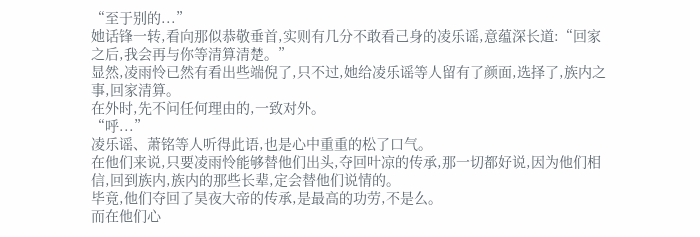“至于别的...”
她话锋一转,看向那似恭敬垂首,实则有几分不敢看己身的凌乐谣,意蕴深长道:“回家之后,我会再与你等清算清楚。”
显然,凌雨怜已然有看出些端倪了,只不过,她给凌乐谣等人留有了颜面,选择了,族内之事,回家清算。
在外时,先不问任何理由的,一致对外。
“呼...”
凌乐谣、萧铭等人听得此语,也是心中重重的松了口气。
在他们来说,只要凌雨怜能够替他们出头,夺回叶凉的传承,那一切都好说,因为他们相信,回到族内,族内的那些长辈,定会替他们说情的。
毕竟,他们夺回了昊夜大帝的传承,是最高的功劳,不是么。
而在他们心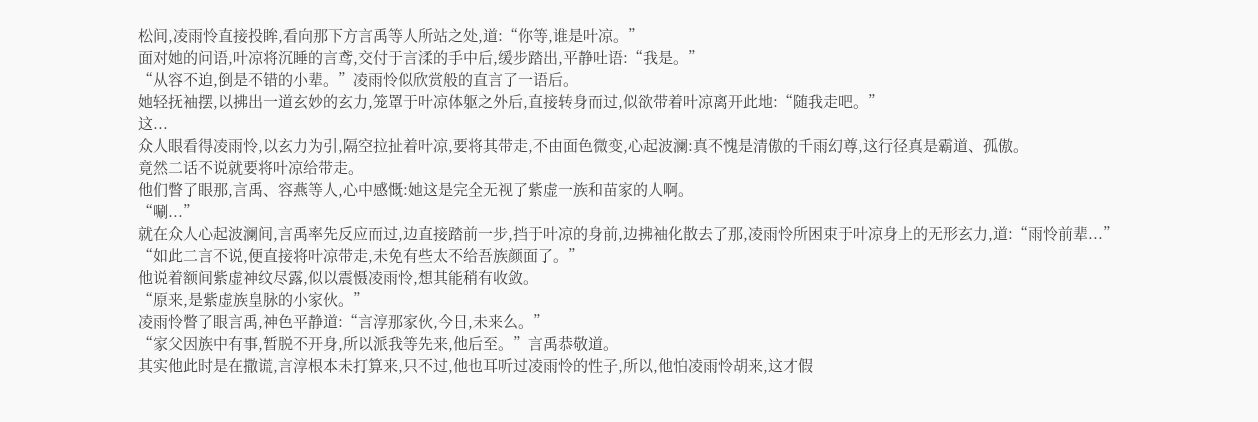松间,凌雨怜直接投眸,看向那下方言禹等人所站之处,道:“你等,谁是叶凉。”
面对她的问语,叶凉将沉睡的言鸢,交付于言渘的手中后,缓步踏出,平静吐语:“我是。”
“从容不迫,倒是不错的小辈。”凌雨怜似欣赏般的直言了一语后。
她轻抚袖摆,以拂出一道玄妙的玄力,笼罩于叶凉体躯之外后,直接转身而过,似欲带着叶凉离开此地:“随我走吧。”
这...
众人眼看得凌雨怜,以玄力为引,隔空拉扯着叶凉,要将其带走,不由面色微变,心起波澜:真不愧是清傲的千雨幻尊,这行径真是霸道、孤傲。
竟然二话不说就要将叶凉给带走。
他们瞥了眼那,言禹、容燕等人,心中感慨:她这是完全无视了紫虚一族和苗家的人啊。
“唰...”
就在众人心起波澜间,言禹率先反应而过,边直接踏前一步,挡于叶凉的身前,边拂袖化散去了那,凌雨怜所困束于叶凉身上的无形玄力,道:“雨怜前辈...”
“如此二言不说,便直接将叶凉带走,未免有些太不给吾族颜面了。”
他说着额间紫虚神纹尽露,似以震慑凌雨怜,想其能稍有收敛。
“原来,是紫虚族皇脉的小家伙。”
凌雨怜瞥了眼言禹,神色平静道:“言淳那家伙,今日,未来么。”
“家父因族中有事,暂脱不开身,所以派我等先来,他后至。”言禹恭敬道。
其实他此时是在撒谎,言淳根本未打算来,只不过,他也耳听过凌雨怜的性子,所以,他怕凌雨怜胡来,这才假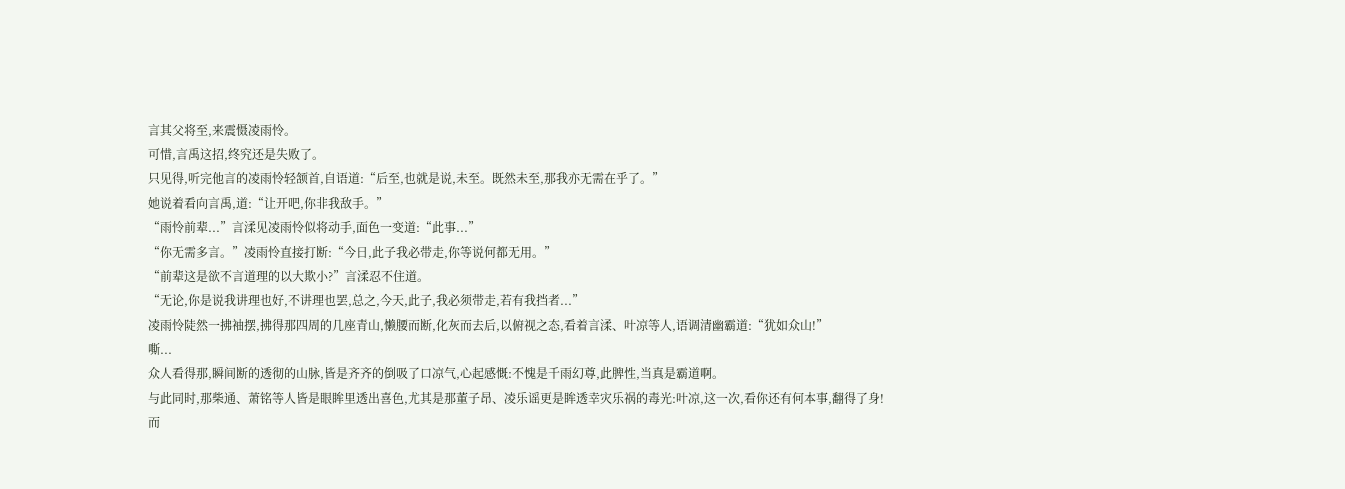言其父将至,来震慑凌雨怜。
可惜,言禹这招,终究还是失败了。
只见得,听完他言的凌雨怜轻颔首,自语道:“后至,也就是说,未至。既然未至,那我亦无需在乎了。”
她说着看向言禹,道:“让开吧,你非我敌手。”
“雨怜前辈...”言渘见凌雨怜似将动手,面色一变道:“此事...”
“你无需多言。”凌雨怜直接打断:“今日,此子我必带走,你等说何都无用。”
“前辈这是欲不言道理的以大欺小?”言渘忍不住道。
“无论,你是说我讲理也好,不讲理也罢,总之,今天,此子,我必须带走,若有我挡者...”
凌雨怜陡然一拂袖摆,拂得那四周的几座青山,懒腰而断,化灰而去后,以俯视之态,看着言渘、叶凉等人,语调清幽霸道:“犹如众山!”
嘶...
众人看得那,瞬间断的透彻的山脉,皆是齐齐的倒吸了口凉气,心起感慨:不愧是千雨幻尊,此脾性,当真是霸道啊。
与此同时,那柴通、萧铭等人皆是眼眸里透出喜色,尤其是那董子昂、凌乐谣更是眸透幸灾乐祸的毒光:叶凉,这一次,看你还有何本事,翻得了身!
而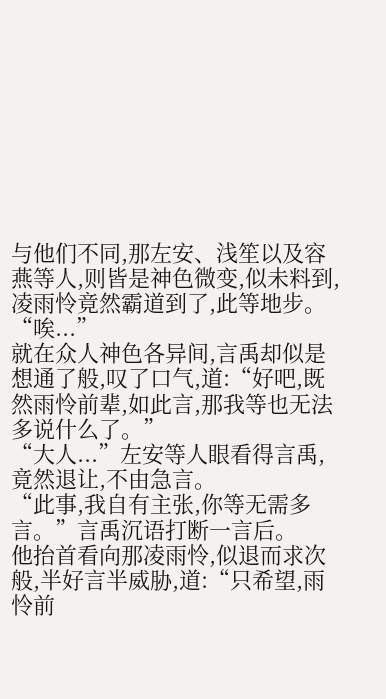与他们不同,那左安、浅笙以及容燕等人,则皆是神色微变,似未料到,凌雨怜竟然霸道到了,此等地步。
“唉...”
就在众人神色各异间,言禹却似是想通了般,叹了口气,道:“好吧,既然雨怜前辈,如此言,那我等也无法多说什么了。”
“大人...”左安等人眼看得言禹,竟然退让,不由急言。
“此事,我自有主张,你等无需多言。”言禹沉语打断一言后。
他抬首看向那凌雨怜,似退而求次般,半好言半威胁,道:“只希望,雨怜前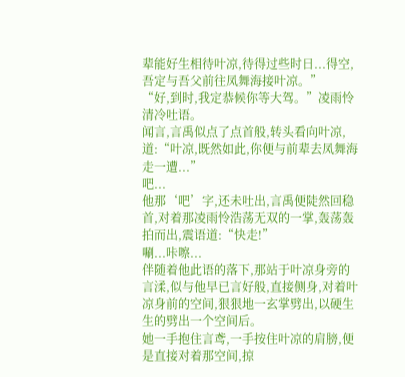辈能好生相待叶凉,待得过些时日...得空,吾定与吾父前往凤舞海接叶凉。”
“好,到时,我定恭候你等大驾。”凌雨怜清冷吐语。
闻言,言禹似点了点首般,转头看向叶凉,道:“叶凉,既然如此,你便与前辈去凤舞海走一遭...”
吧...
他那‘吧’字,还未吐出,言禹便陡然回稳首,对着那凌雨怜浩荡无双的一掌,轰荡轰拍而出,震语道:“快走!”
唰...咔嚓...
伴随着他此语的落下,那站于叶凉身旁的言渘,似与他早已言好般,直接侧身,对着叶凉身前的空间,狠狠地一玄掌劈出,以硬生生的劈出一个空间后。
她一手抱住言鸢,一手按住叶凉的肩膀,便是直接对着那空间,掠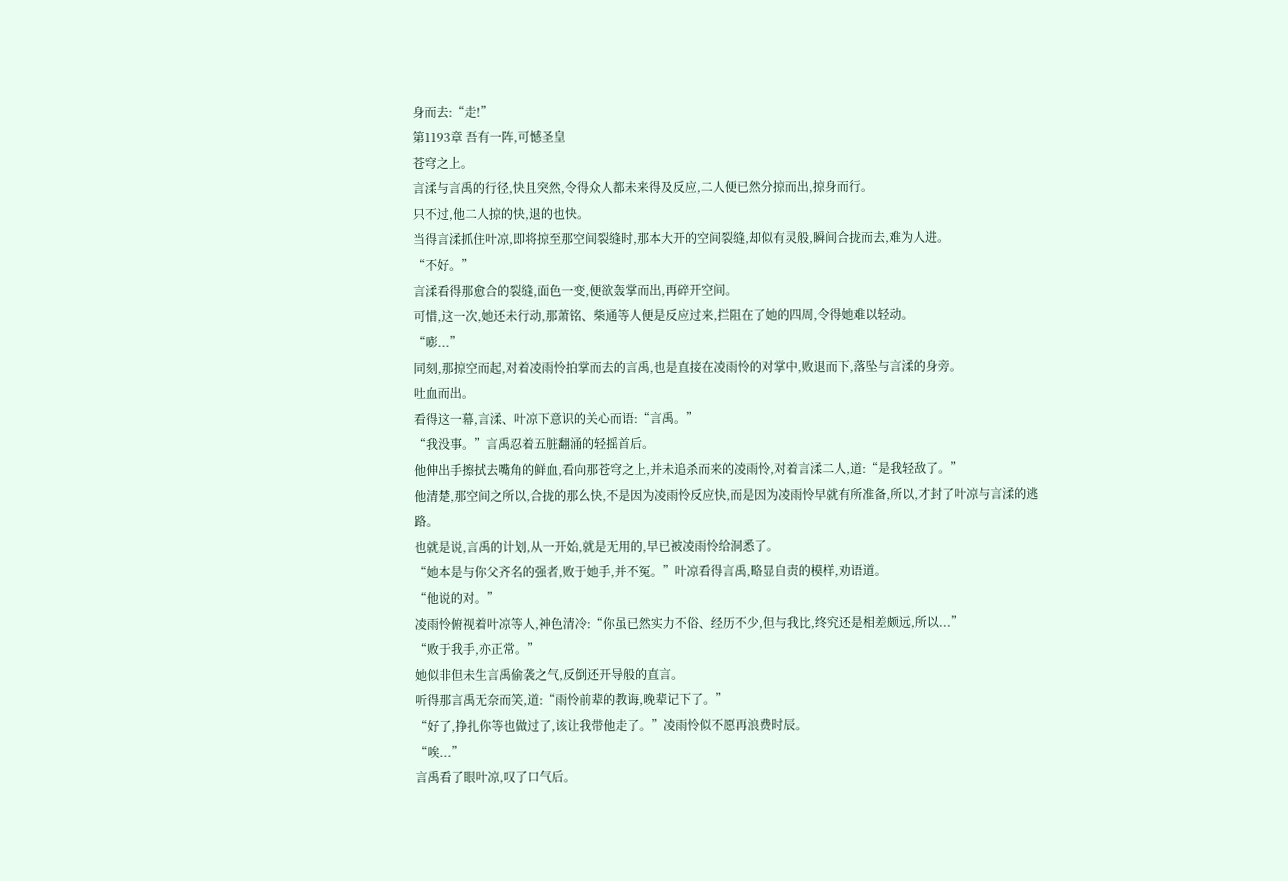身而去:“走!”
第1193章 吾有一阵,可憾圣皇
苍穹之上。
言渘与言禹的行径,快且突然,令得众人都未来得及反应,二人便已然分掠而出,掠身而行。
只不过,他二人掠的快,退的也快。
当得言渘抓住叶凉,即将掠至那空间裂缝时,那本大开的空间裂缝,却似有灵般,瞬间合拢而去,难为人进。
“不好。”
言渘看得那愈合的裂缝,面色一变,便欲轰掌而出,再碎开空间。
可惜,这一次,她还未行动,那萧铭、柴通等人便是反应过来,拦阻在了她的四周,令得她难以轻动。
“嘭...”
同刻,那掠空而起,对着凌雨怜拍掌而去的言禹,也是直接在凌雨怜的对掌中,败退而下,落坠与言渘的身旁。
吐血而出。
看得这一幕,言渘、叶凉下意识的关心而语:“言禹。”
“我没事。”言禹忍着五脏翻涌的轻摇首后。
他伸出手擦拭去嘴角的鲜血,看向那苍穹之上,并未追杀而来的凌雨怜,对着言渘二人,道:“是我轻敌了。”
他清楚,那空间之所以,合拢的那么快,不是因为凌雨怜反应快,而是因为凌雨怜早就有所准备,所以,才封了叶凉与言渘的逃路。
也就是说,言禹的计划,从一开始,就是无用的,早已被凌雨怜给洞悉了。
“她本是与你父齐名的强者,败于她手,并不冤。”叶凉看得言禹,略显自责的模样,劝语道。
“他说的对。”
凌雨怜俯视着叶凉等人,神色清冷:“你虽已然实力不俗、经历不少,但与我比,终究还是相差颇远,所以...”
“败于我手,亦正常。”
她似非但未生言禹偷袭之气,反倒还开导般的直言。
听得那言禹无奈而笑,道:“雨怜前辈的教诲,晚辈记下了。”
“好了,挣扎你等也做过了,该让我带他走了。”凌雨怜似不愿再浪费时辰。
“唉...”
言禹看了眼叶凉,叹了口气后。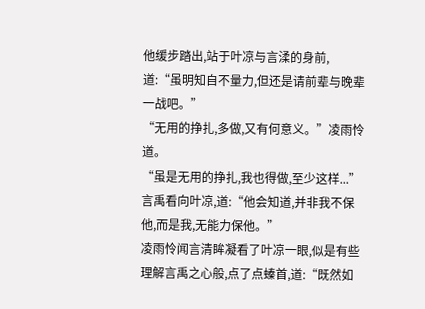他缓步踏出,站于叶凉与言渘的身前,道:“虽明知自不量力,但还是请前辈与晚辈一战吧。”
“无用的挣扎,多做,又有何意义。”凌雨怜道。
“虽是无用的挣扎,我也得做,至少这样...”
言禹看向叶凉,道:“他会知道,并非我不保他,而是我,无能力保他。”
凌雨怜闻言清眸凝看了叶凉一眼,似是有些理解言禹之心般,点了点螓首,道:“既然如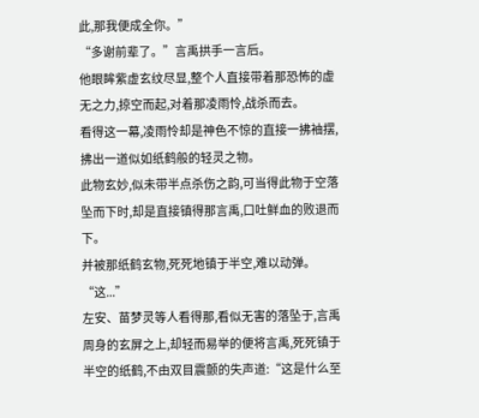此,那我便成全你。”
“多谢前辈了。”言禹拱手一言后。
他眼眸紫虚玄纹尽显,整个人直接带着那恐怖的虚无之力,掠空而起,对着那凌雨怜,战杀而去。
看得这一幕,凌雨怜却是神色不惊的直接一拂袖摆,拂出一道似如纸鹤般的轻灵之物。
此物玄妙,似未带半点杀伤之韵,可当得此物于空落坠而下时,却是直接镇得那言禹,口吐鲜血的败退而下。
并被那纸鹤玄物,死死地镇于半空,难以动弹。
“这...”
左安、苗梦灵等人看得那,看似无害的落坠于,言禹周身的玄屏之上,却轻而易举的便将言禹,死死镇于半空的纸鹤,不由双目震颤的失声道:“这是什么至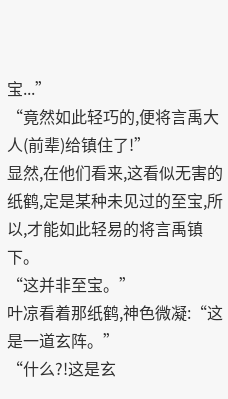宝...”
“竟然如此轻巧的,便将言禹大人(前辈)给镇住了!”
显然,在他们看来,这看似无害的纸鹤,定是某种未见过的至宝,所以,才能如此轻易的将言禹镇下。
“这并非至宝。”
叶凉看着那纸鹤,神色微凝:“这是一道玄阵。”
“什么?!这是玄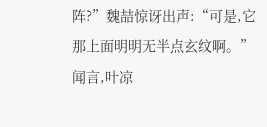阵?”魏喆惊讶出声:“可是,它那上面明明无半点玄纹啊。”
闻言,叶凉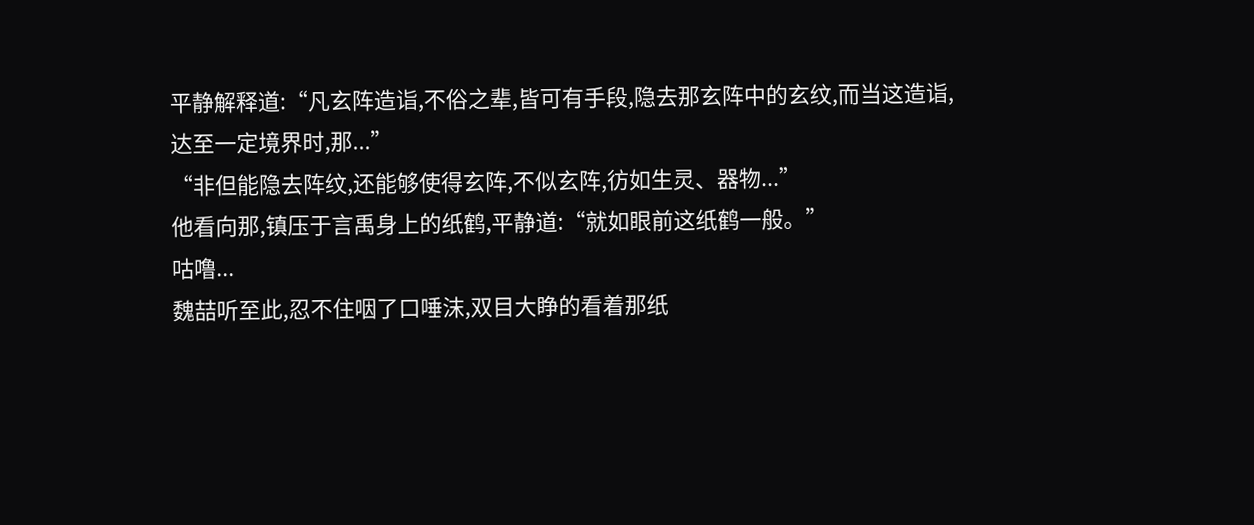平静解释道:“凡玄阵造诣,不俗之辈,皆可有手段,隐去那玄阵中的玄纹,而当这造诣,达至一定境界时,那...”
“非但能隐去阵纹,还能够使得玄阵,不似玄阵,彷如生灵、器物...”
他看向那,镇压于言禹身上的纸鹤,平静道:“就如眼前这纸鹤一般。”
咕噜...
魏喆听至此,忍不住咽了口唾沫,双目大睁的看着那纸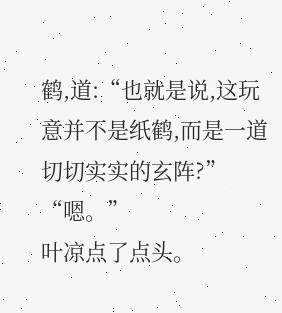鹤,道:“也就是说,这玩意并不是纸鹤,而是一道切切实实的玄阵?”
“嗯。”
叶凉点了点头。